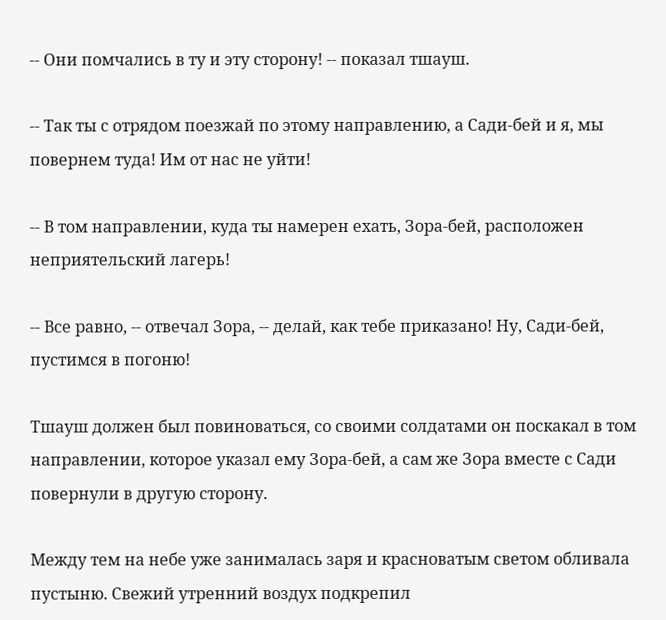-- Они помчались в ту и эту сторону! -- показал тшауш.

-- Так ты с отрядом поезжай по этому направлению, а Сади-бей и я, мы повернем туда! Им от нас не уйти!

-- В том направлении, куда ты намерен ехать, Зора-бей, расположен неприятельский лагерь!

-- Все равно, -- отвечал Зора, -- делай, как тебе приказано! Ну, Сади-бей, пустимся в погоню!

Тшауш должен был повиноваться, со своими солдатами он поскакал в том направлении, которое указал ему Зора-бей, а сам же Зора вместе с Сади повернули в другую сторону.

Между тем на небе уже занималась заря и красноватым светом обливала пустыню. Свежий утренний воздух подкрепил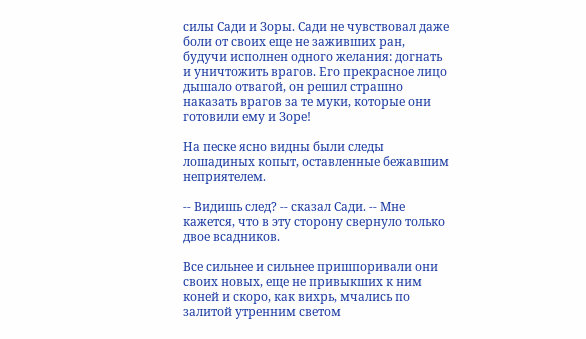силы Сади и Зоры. Сади не чувствовал даже боли от своих еще не заживших ран, будучи исполнен одного желания: догнать и уничтожить врагов. Его прекрасное лицо дышало отвагой, он решил страшно наказать врагов за те муки, которые они готовили ему и Зоре!

На песке ясно видны были следы лошадиных копыт, оставленные бежавшим неприятелем.

-- Видишь след? -- сказал Сади. -- Мне кажется, что в эту сторону свернуло только двое всадников.

Все сильнее и сильнее пришпоривали они своих новых, еще не привыкших к ним коней и скоро, как вихрь, мчались по залитой утренним светом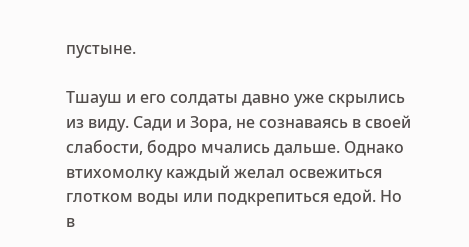пустыне.

Тшауш и его солдаты давно уже скрылись из виду. Сади и Зора, не сознаваясь в своей слабости, бодро мчались дальше. Однако втихомолку каждый желал освежиться глотком воды или подкрепиться едой. Но в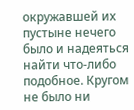окружавшей их пустыне нечего было и надеяться найти что-либо подобное. Кругом не было ни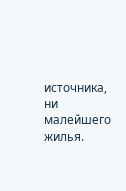источника, ни малейшего жилья.